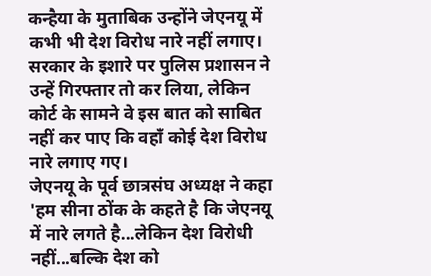कन्हैया के मुताबिक उन्होंने जेएनयू में कभी भी देश विरोध नारे नहीं लगाए। सरकार के इशारे पर पुलिस प्रशासन ने उन्हें गिरफ्तार तो कर लिया, लेकिन कोर्ट के सामने वे इस बात को साबित नहीं कर पाए कि वहाँ कोई देश विरोध नारे लगाए गए।
जेएनयू के पूर्व छात्रसंघ अध्यक्ष ने कहा 'हम सीना ठोंक के कहते है कि जेएनयू में नारे लगते है...लेकिन देश विरोधी नहीं...बल्कि देश को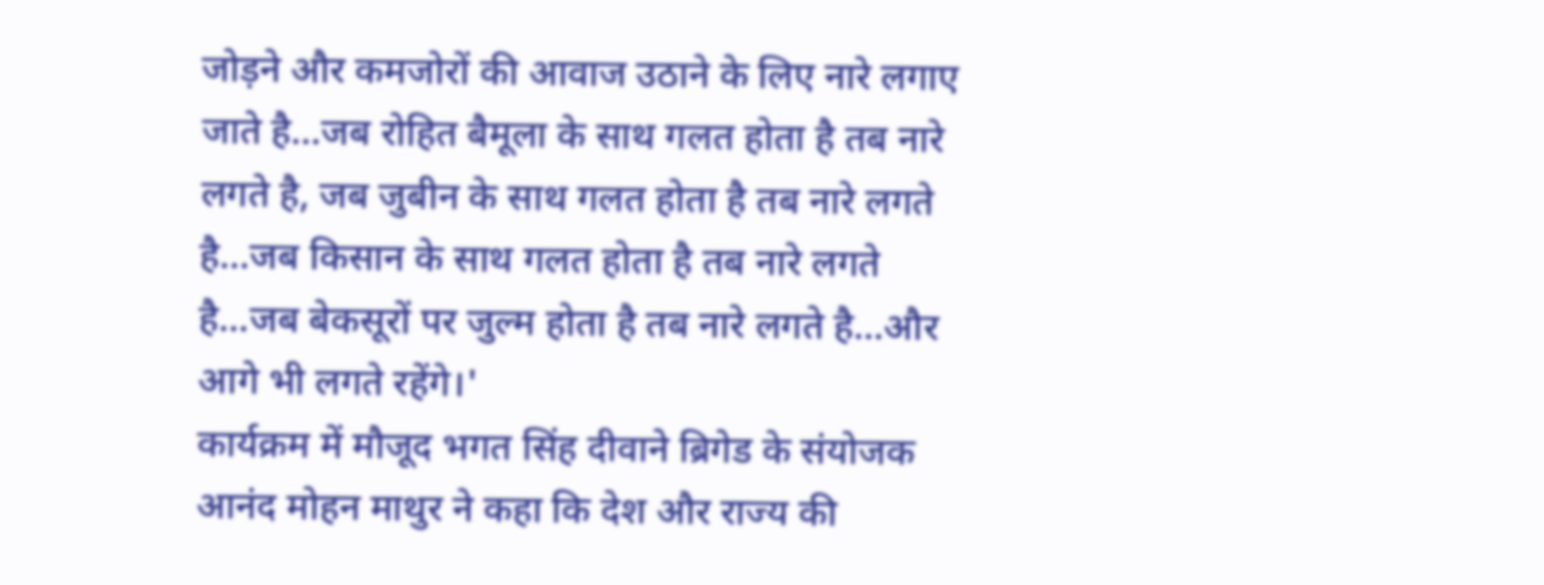जोड़ने और कमजोरों की आवाज उठाने के लिए नारे लगाए जाते है...जब रोहित बैमूला के साथ गलत होता है तब नारे लगते है, जब जुबीन के साथ गलत होता है तब नारे लगते है...जब किसान के साथ गलत होता है तब नारे लगते है...जब बेकसूरों पर जुल्म होता है तब नारे लगते है...और आगे भी लगते रहेंगे।'
कार्यक्रम में मौजूद भगत सिंह दीवाने ब्रिगेड के संयोजक आनंद मोहन माथुर ने कहा कि देश और राज्य की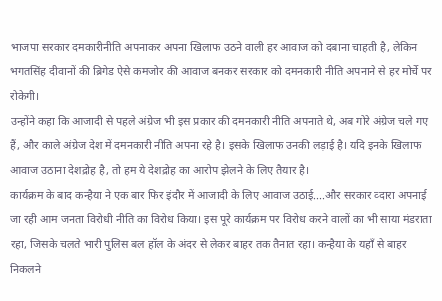भाजपा सरकार दमकारीनीति अपनाकर अपना खिलाफ उठने वाली हर आवाज को दबाना चाहती है, लेकिन भगतसिंह दीवानों की ब्रिगेड ऐसे कमजोर की आवाज बनकर सरकार को दमनकारी नीति अपनाने से हर मोर्चे पर रोकेगी।
उन्होंने कहा कि आजादी से पहले अंग्रेज भी इस प्रकार की दमनकारी नीति अपनाते थे, अब गोरे अंग्रेज चले गए हैं, और काले अंग्रेज देश में दमनकारी नीति अपना रहे है। इसके खिलाफ उनकी लड़ाई है। यदि इनके खिलाफ आवाज उठाना देशद्रोह है, तो हम ये देशद्रोह का आरोप झेलने के लिए तैयार है।
कार्यक्रम के बाद कन्हैया ने एक बार फिर इंदौर में आजादी के लिए आवाज उठाई....और सरकार व्दारा अपनाई जा रही आम जनता विरोधी नीति का विरोध किया। इस पूरे कार्यक्रम पर विरोध करने वालों का भी साया मंडराता रहा, जिसके चलते भारी पुलिस बल हॉल के अंदर से लेकर बाहर तक तैनात रहा। कन्हैया के यहाँ से बाहर निकलने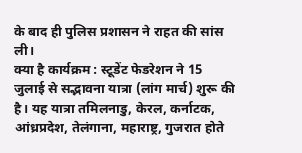के बाद ही पुलिस प्रशासन ने राहत की सांस ली।
क्या है कार्यक्रम : स्टूडेंट फेडरेशन ने 15 जुलाई से सद्भावना यात्रा (लांग मार्च) शुरू की है। यह यात्रा तमिलनाडु, केरल, कर्नाटक, आंध्रप्रदेश, तेलंगाना, महाराष्ट्र, गुजरात होते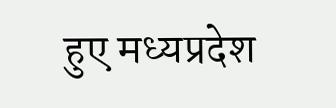हुए मध्यप्रदेश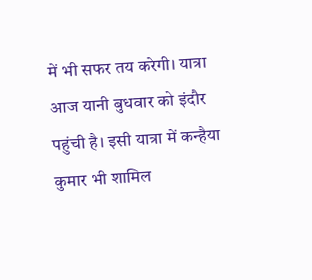में भी सफर तय करेगी। यात्रा आज यानी बुधवार को इंदौर पहुंची है। इसी यात्रा में कन्हैया कुमार भी शामिल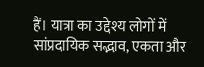हैं। यात्रा का उद्देश्य लोगों में सांप्रदायिक सद्भाव, एकता और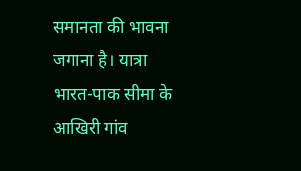समानता की भावना जगाना है। यात्रा भारत-पाक सीमा के आखिरी गांव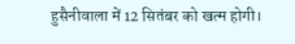हुसैनीवाला में 12 सितंबर को खत्म होगी।